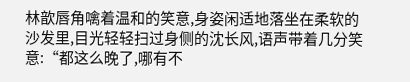林歆唇角噙着温和的笑意,身姿闲适地落坐在柔软的沙发里,目光轻轻扫过身侧的沈长风,语声带着几分笑意:“都这么晚了,哪有不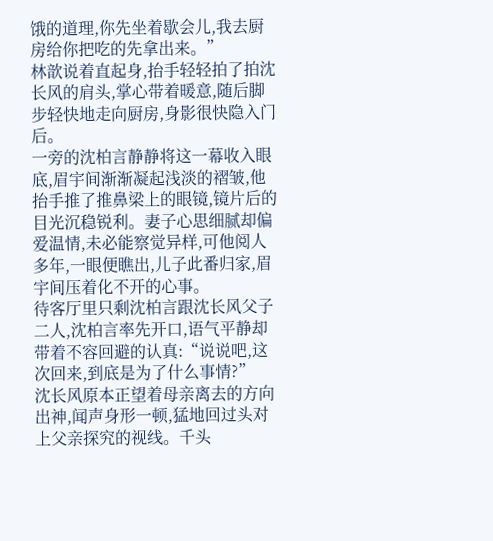饿的道理,你先坐着歇会儿,我去厨房给你把吃的先拿出来。”
林歆说着直起身,抬手轻轻拍了拍沈长风的肩头,掌心带着暖意,随后脚步轻快地走向厨房,身影很快隐入门后。
一旁的沈柏言静静将这一幕收入眼底,眉宇间渐渐凝起浅淡的褶皱,他抬手推了推鼻梁上的眼镜,镜片后的目光沉稳锐利。妻子心思细腻却偏爱温情,未必能察觉异样,可他阅人多年,一眼便瞧出,儿子此番归家,眉宇间压着化不开的心事。
待客厅里只剩沈柏言跟沈长风父子二人,沈柏言率先开口,语气平静却带着不容回避的认真:“说说吧,这次回来,到底是为了什么事情?”
沈长风原本正望着母亲离去的方向出神,闻声身形一顿,猛地回过头对上父亲探究的视线。千头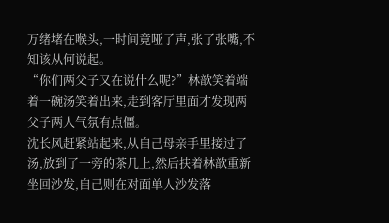万绪堵在喉头,一时间竟哑了声,张了张嘴,不知该从何说起。
“你们两父子又在说什么呢?”林歆笑着端着一碗汤笑着出来,走到客厅里面才发现两父子两人气氛有点僵。
沈长风赶紧站起来,从自己母亲手里接过了汤,放到了一旁的茶几上,然后扶着林歆重新坐回沙发,自己则在对面单人沙发落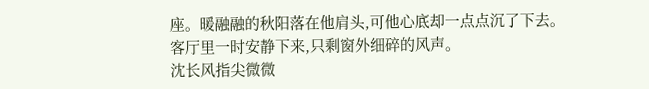座。暖融融的秋阳落在他肩头,可他心底却一点点沉了下去。
客厅里一时安静下来,只剩窗外细碎的风声。
沈长风指尖微微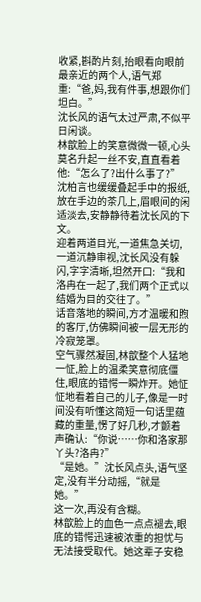收紧,斟酌片刻,抬眼看向眼前最亲近的两个人,语气郑重:“爸,妈,我有件事,想跟你们坦白。”
沈长风的语气太过严肃,不似平日闲谈。
林歆脸上的笑意微微一顿,心头莫名升起一丝不安,直直看着他:“怎么了?出什么事了?”
沈柏言也缓缓叠起手中的报纸,放在手边的茶几上,眉眼间的闲适淡去,安静静待着沈长风的下文。
迎着两道目光,一道焦急关切,一道沉静审视,沈长风没有躲闪,字字清晰,坦然开口:“我和洛冉在一起了,我们两个正式以结婚为目的交往了。”
话音落地的瞬间,方才温暖和煦的客厅,仿佛瞬间被一层无形的冷寂笼罩。
空气骤然凝固,林歆整个人猛地一怔,脸上的温柔笑意彻底僵住,眼底的错愕一瞬炸开。她怔怔地看着自己的儿子,像是一时间没有听懂这简短一句话里蕴藏的重量,愣了好几秒,才颤着声确认:“你说……你和洛家那丫头?洛冉?”
“是她。”沈长风点头,语气坚定,没有半分动摇,“就是她。”
这一次,再没有含糊。
林歆脸上的血色一点点褪去,眼底的错愕迅速被浓重的担忧与无法接受取代。她这辈子安稳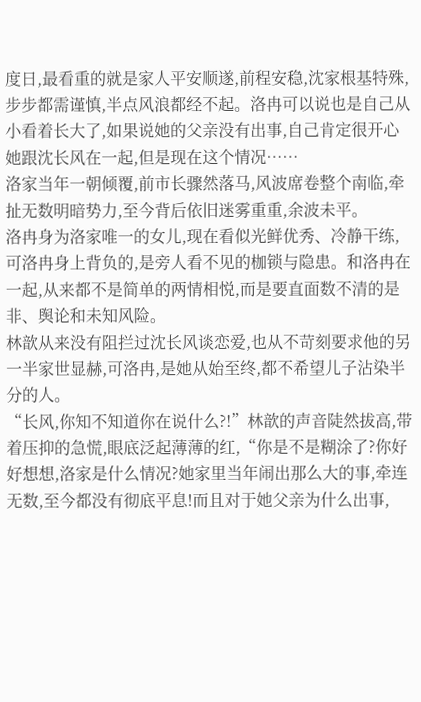度日,最看重的就是家人平安顺遂,前程安稳,沈家根基特殊,步步都需谨慎,半点风浪都经不起。洛冉可以说也是自己从小看着长大了,如果说她的父亲没有出事,自己肯定很开心她跟沈长风在一起,但是现在这个情况……
洛家当年一朝倾覆,前市长骤然落马,风波席卷整个南临,牵扯无数明暗势力,至今背后依旧迷雾重重,余波未平。
洛冉身为洛家唯一的女儿,现在看似光鲜优秀、冷静干练,可洛冉身上背负的,是旁人看不见的枷锁与隐患。和洛冉在一起,从来都不是简单的两情相悦,而是要直面数不清的是非、舆论和未知风险。
林歆从来没有阻拦过沈长风谈恋爱,也从不苛刻要求他的另一半家世显赫,可洛冉,是她从始至终,都不希望儿子沾染半分的人。
“长风,你知不知道你在说什么?!”林歆的声音陡然拔高,带着压抑的急慌,眼底泛起薄薄的红,“你是不是糊涂了?你好好想想,洛家是什么情况?她家里当年闹出那么大的事,牵连无数,至今都没有彻底平息!而且对于她父亲为什么出事,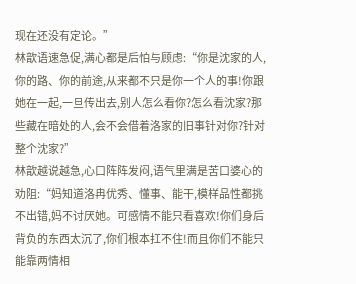现在还没有定论。”
林歆语速急促,满心都是后怕与顾虑:“你是沈家的人,你的路、你的前途,从来都不只是你一个人的事!你跟她在一起,一旦传出去,别人怎么看你?怎么看沈家?那些藏在暗处的人,会不会借着洛家的旧事针对你?针对整个沈家?”
林歆越说越急,心口阵阵发闷,语气里满是苦口婆心的劝阻:“妈知道洛冉优秀、懂事、能干,模样品性都挑不出错,妈不讨厌她。可感情不能只看喜欢!你们身后背负的东西太沉了,你们根本扛不住!而且你们不能只能靠两情相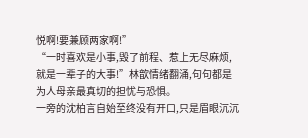悦啊!要兼顾两家啊!”
“一时喜欢是小事,毁了前程、惹上无尽麻烦,就是一辈子的大事!”林歆情绪翻涌,句句都是为人母亲最真切的担忧与恐惧。
一旁的沈柏言自始至终没有开口,只是眉眼沉沉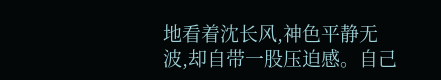地看着沈长风,神色平静无波,却自带一股压迫感。自己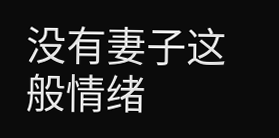没有妻子这般情绪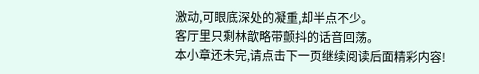激动,可眼底深处的凝重,却半点不少。
客厅里只剩林歆略带颤抖的话音回荡。
本小章还未完,请点击下一页继续阅读后面精彩内容!